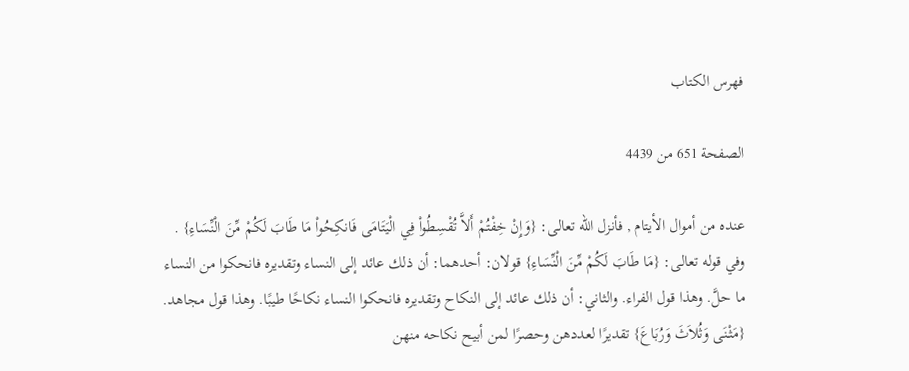فهرس الكتاب

الصفحة 651 من 4439

عنده من أموال الأيتام , فأنزل الله تعالى: {وَإِنْ خِفْتُمْ أَلاَّ تُقْسِطُواْ فِي الْيَتَامَى فَانكِحُواْ مَا طَابَ لَكُمْ مِّنَ الْنِّسَاءِ} . وفي قوله تعالى: {مَا طَابَ لَكُمْ مِّنَ الْنِّسَاءِ} قولان: أحدهما: أن ذلك عائد إلى النساء وتقديره فانحكوا من النساء ما حلَّ. وهذا قول الفراء. والثاني: أن ذلك عائد إلى النكاح وتقديره فانحكوا النساء نكاحًا طيبًا. وهذا قول مجاهد. {مَثْنَى وَثُلاَثَ وَرُبَاعَ} تقديرًا لعددهن وحصرًا لمن أبيح نكاحه منهن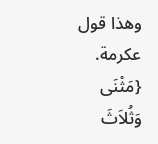وهذا قول عكرمة. {مَثْنَى وَثُلاَثَ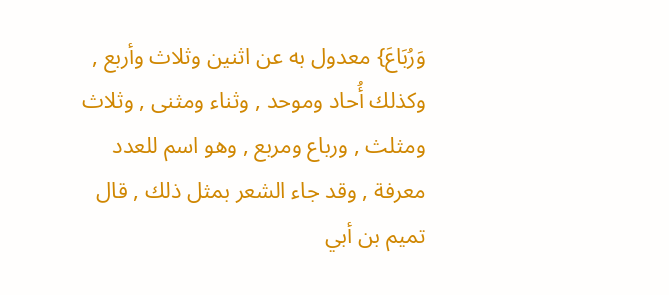وَرُبَاعَ} معدول به عن اثنين وثلاث وأربع , وكذلك أُحاد وموحد , وثناء ومثنى , وثلاث ومثلث , ورباع ومربع , وهو اسم للعدد معرفة , وقد جاء الشعر بمثل ذلك , قال تميم بن أبي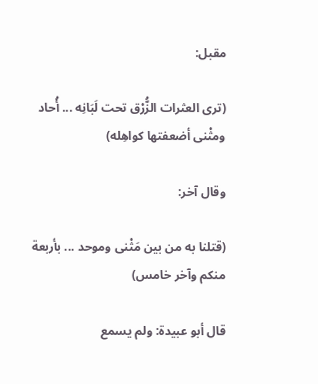مقبل:

(ترى العثرات الزُّرْق تحت لَبَانِه ... أُحاد ومثْنى أضعفتها كواهِله)

وقال آخر:

(قتلنا به من بين مَثْنى وموحد ... بأربعة منكم وآخر خامس)

قال أبو عبيدة: ولم يسمع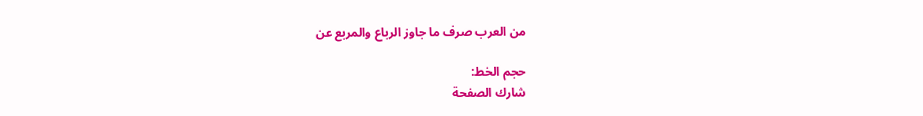من العرب صرف ما جاوز الرباع والمربع عن

حجم الخط:
شارك الصفحة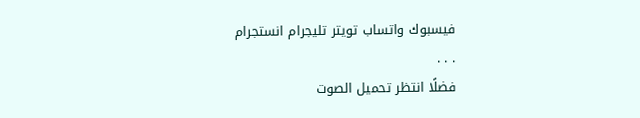فيسبوك واتساب تويتر تليجرام انستجرام
. . .
فضلًا انتظر تحميل الصوت